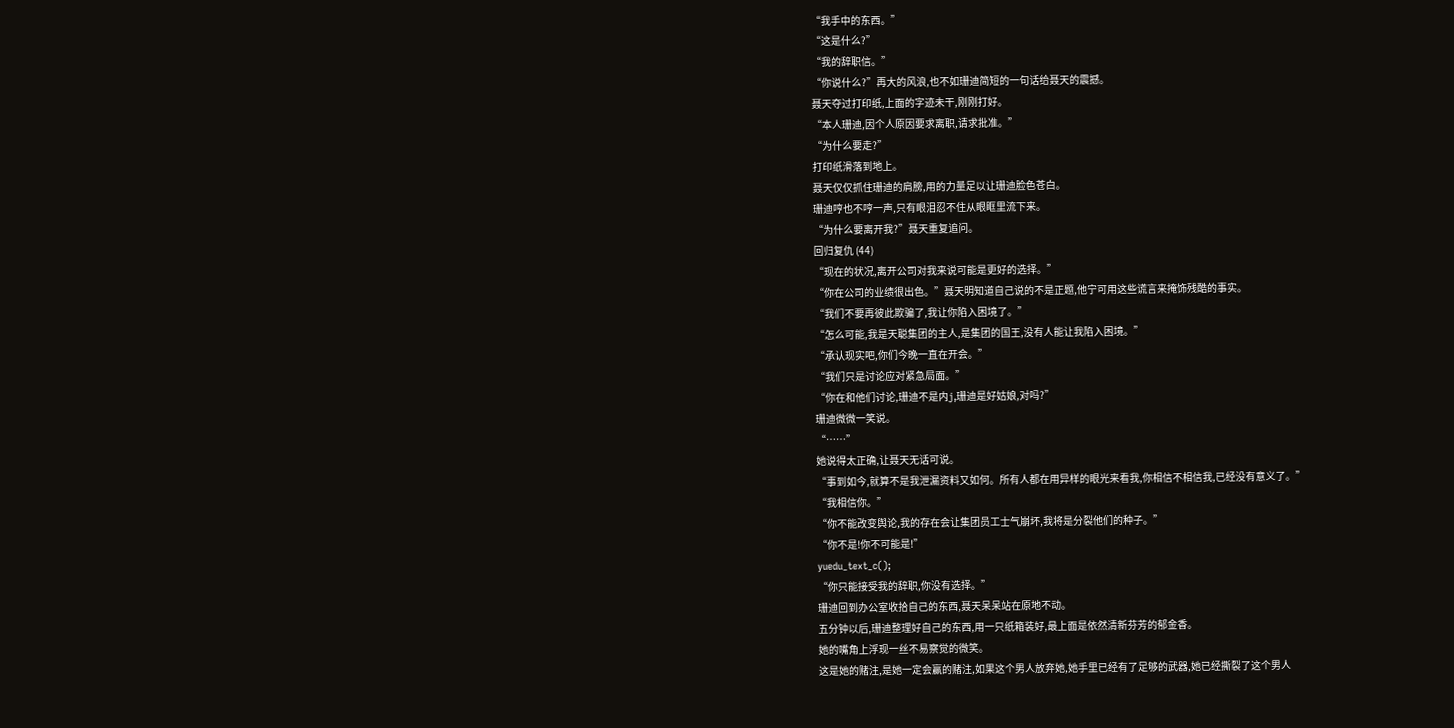“我手中的东西。”
“这是什么?”
“我的辞职信。”
“你说什么?”再大的风浪,也不如珊迪简短的一句话给聂天的震撼。
聂天夺过打印纸,上面的字迹未干,刚刚打好。
“本人珊迪,因个人原因要求离职,请求批准。”
“为什么要走?”
打印纸滑落到地上。
聂天仅仅抓住珊迪的肩膀,用的力量足以让珊迪脸色苍白。
珊迪哼也不哼一声,只有眼泪忍不住从眼眶里流下来。
“为什么要离开我?”聂天重复追问。
回归复仇 (44)
“现在的状况,离开公司对我来说可能是更好的选择。”
“你在公司的业绩很出色。”聂天明知道自己说的不是正题,他宁可用这些谎言来掩饰残酷的事实。
“我们不要再彼此欺骗了,我让你陷入困境了。”
“怎么可能,我是天聪集团的主人,是集团的国王,没有人能让我陷入困境。”
“承认现实吧,你们今晚一直在开会。”
“我们只是讨论应对紧急局面。”
“你在和他们讨论,珊迪不是内j,珊迪是好姑娘,对吗?”
珊迪微微一笑说。
“……”
她说得太正确,让聂天无话可说。
“事到如今,就算不是我泄漏资料又如何。所有人都在用异样的眼光来看我,你相信不相信我,已经没有意义了。”
“我相信你。”
“你不能改变舆论,我的存在会让集团员工士气崩坏,我将是分裂他们的种子。”
“你不是!你不可能是!”
yuedu_text_c();
“你只能接受我的辞职,你没有选择。”
珊迪回到办公室收拾自己的东西,聂天呆呆站在原地不动。
五分钟以后,珊迪整理好自己的东西,用一只纸箱装好,最上面是依然清新芬芳的郁金香。
她的嘴角上浮现一丝不易察觉的微笑。
这是她的赌注,是她一定会赢的赌注,如果这个男人放弃她,她手里已经有了足够的武器,她已经撕裂了这个男人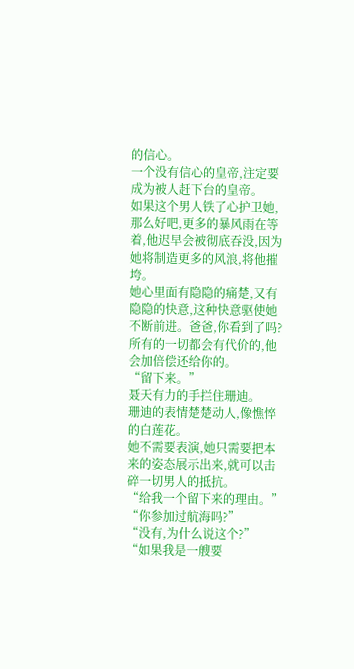的信心。
一个没有信心的皇帝,注定要成为被人赶下台的皇帝。
如果这个男人铁了心护卫她,那么好吧,更多的暴风雨在等着,他迟早会被彻底吞没,因为她将制造更多的风浪,将他摧垮。
她心里面有隐隐的痛楚,又有隐隐的快意,这种快意驱使她不断前进。爸爸,你看到了吗?所有的一切都会有代价的,他会加倍偿还给你的。
“留下来。”
聂天有力的手拦住珊迪。
珊迪的表情楚楚动人,像憔悴的白莲花。
她不需要表演,她只需要把本来的姿态展示出来,就可以击碎一切男人的抵抗。
“给我一个留下来的理由。”
“你参加过航海吗?”
“没有,为什么说这个?”
“如果我是一艘要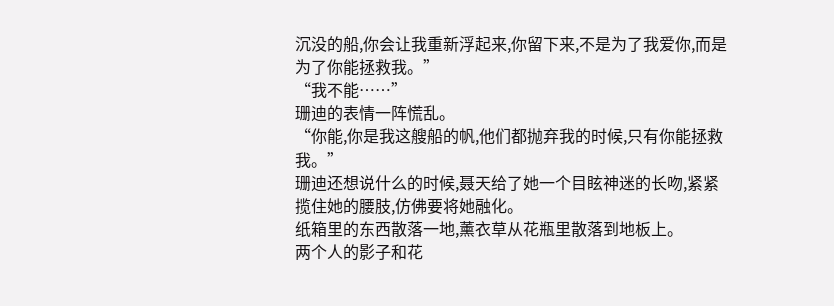沉没的船,你会让我重新浮起来,你留下来,不是为了我爱你,而是为了你能拯救我。”
“我不能……”
珊迪的表情一阵慌乱。
“你能,你是我这艘船的帆,他们都抛弃我的时候,只有你能拯救我。”
珊迪还想说什么的时候,聂天给了她一个目眩神迷的长吻,紧紧揽住她的腰肢,仿佛要将她融化。
纸箱里的东西散落一地,薰衣草从花瓶里散落到地板上。
两个人的影子和花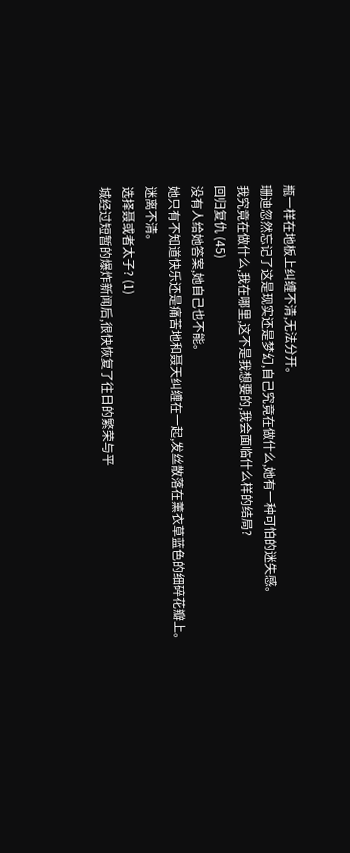瓶一样在地板上纠缠不清,无法分开。
珊迪忽然忘记了这是现实还是梦幻,自己究竟在做什么,她有一种可怕的迷失感。
我究竟在做什么,我在哪里,这不是我想要的,我会面临什么样的结局?
回归复仇 (45)
没有人给她答案,她自己也不能。
她只有不知道快乐还是痛苦地和聂天纠缠在一起,发丝散落在薰衣草蓝色的细碎花瓣上。
迷离不清。
选择聂或者太子? (1)
城经过短暂的爆炸新闻后,很快恢复了往日的繁荣与平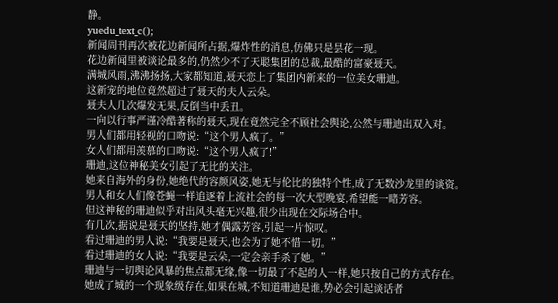静。
yuedu_text_c();
新闻周刊再次被花边新闻所占据,爆炸性的消息,仿佛只是昙花一现。
花边新闻里被谈论最多的,仍然少不了天聪集团的总裁,最酷的富豪聂天。
满城风雨,沸沸扬扬,大家都知道,聂天恋上了集团内新来的一位美女珊迪。
这新宠的地位竟然超过了聂天的夫人云朵。
聂夫人几次爆发无果,反倒当中丢丑。
一向以行事严谨冷酷著称的聂天,现在竟然完全不顾社会舆论,公然与珊迪出双入对。
男人们都用轻视的口吻说:“这个男人疯了。”
女人们都用羡慕的口吻说:“这个男人疯了!”
珊迪,这位神秘美女引起了无比的关注。
她来自海外的身份,她绝代的容颜风姿,她无与伦比的独特个性,成了无数沙龙里的谈资。
男人和女人们像苍蝇一样追逐着上流社会的每一次大型晚宴,希望能一睹芳容。
但这神秘的珊迪似乎对出风头毫无兴趣,很少出现在交际场合中。
有几次,据说是聂天的坚持,她才偶露芳容,引起一片惊叹。
看过珊迪的男人说:“我要是聂天,也会为了她不惜一切。”
看过珊迪的女人说:“我要是云朵,一定会亲手杀了她。”
珊迪与一切舆论风暴的焦点都无缘,像一切最了不起的人一样,她只按自己的方式存在。
她成了城的一个现象级存在,如果在城,不知道珊迪是谁,势必会引起谈话者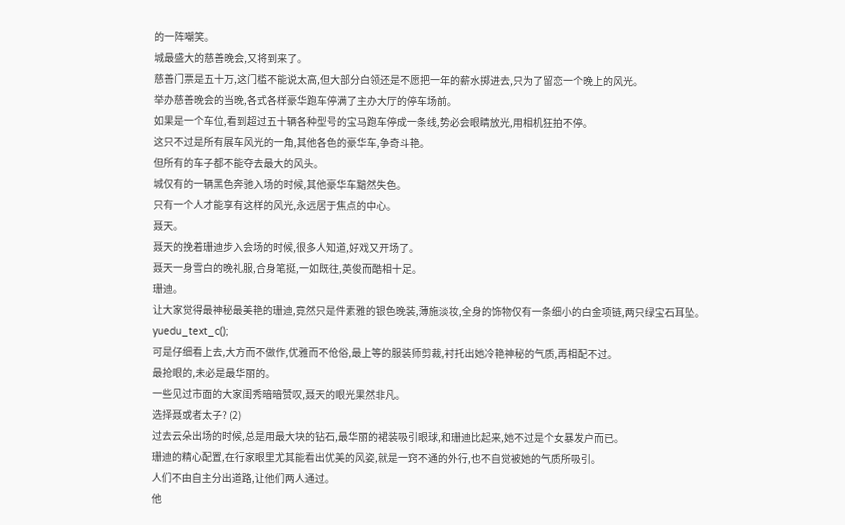的一阵嘲笑。
城最盛大的慈善晚会,又将到来了。
慈善门票是五十万,这门槛不能说太高,但大部分白领还是不愿把一年的薪水掷进去,只为了留恋一个晚上的风光。
举办慈善晚会的当晚,各式各样豪华跑车停满了主办大厅的停车场前。
如果是一个车位,看到超过五十辆各种型号的宝马跑车停成一条线,势必会眼睛放光,用相机狂拍不停。
这只不过是所有展车风光的一角,其他各色的豪华车,争奇斗艳。
但所有的车子都不能夺去最大的风头。
城仅有的一辆黑色奔驰入场的时候,其他豪华车黯然失色。
只有一个人才能享有这样的风光,永远居于焦点的中心。
聂天。
聂天的挽着珊迪步入会场的时候,很多人知道,好戏又开场了。
聂天一身雪白的晚礼服,合身笔挺,一如既往,英俊而酷相十足。
珊迪。
让大家觉得最神秘最美艳的珊迪,竟然只是件素雅的银色晚装,薄施淡妆,全身的饰物仅有一条细小的白金项链,两只绿宝石耳坠。
yuedu_text_c();
可是仔细看上去,大方而不做作,优雅而不伧俗,最上等的服装师剪裁,衬托出她冷艳神秘的气质,再相配不过。
最抢眼的,未必是最华丽的。
一些见过市面的大家闺秀暗暗赞叹,聂天的眼光果然非凡。
选择聂或者太子? (2)
过去云朵出场的时候,总是用最大块的钻石,最华丽的裙装吸引眼球,和珊迪比起来,她不过是个女暴发户而已。
珊迪的精心配置,在行家眼里尤其能看出优美的风姿,就是一窍不通的外行,也不自觉被她的气质所吸引。
人们不由自主分出道路,让他们两人通过。
他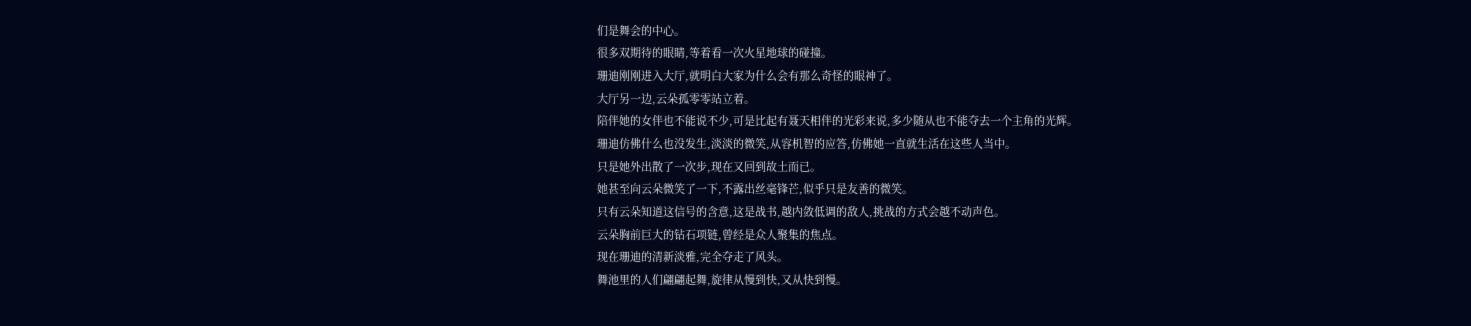们是舞会的中心。
很多双期待的眼睛,等着看一次火星地球的碰撞。
珊迪刚刚进入大厅,就明白大家为什么会有那么奇怪的眼神了。
大厅另一边,云朵孤零零站立着。
陪伴她的女伴也不能说不少,可是比起有聂天相伴的光彩来说,多少随从也不能夺去一个主角的光辉。
珊迪仿佛什么也没发生,淡淡的微笑,从容机智的应答,仿佛她一直就生活在这些人当中。
只是她外出散了一次步,现在又回到故土而已。
她甚至向云朵微笑了一下,不露出丝毫锋芒,似乎只是友善的微笑。
只有云朵知道这信号的含意,这是战书,越内敛低调的敌人,挑战的方式会越不动声色。
云朵胸前巨大的钻石项链,曾经是众人聚集的焦点。
现在珊迪的清新淡雅,完全夺走了风头。
舞池里的人们翩翩起舞,旋律从慢到快,又从快到慢。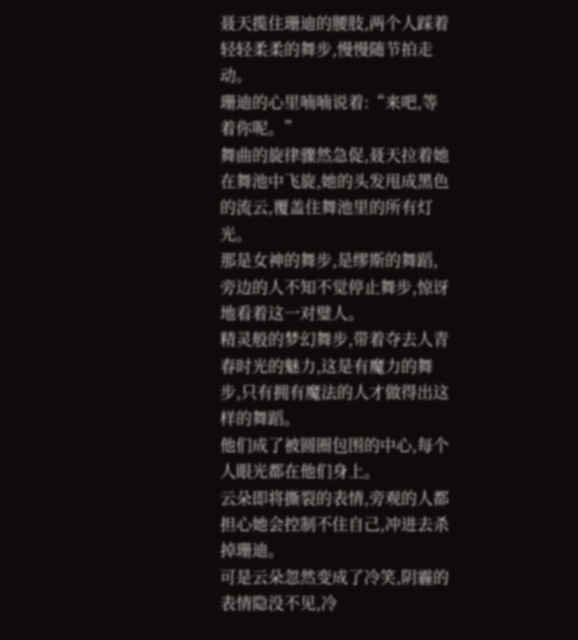聂天揽住珊迪的腰肢,两个人踩着轻轻柔柔的舞步,慢慢随节拍走动。
珊迪的心里喃喃说着:“来吧,等着你呢。”
舞曲的旋律骤然急促,聂天拉着她在舞池中飞旋,她的头发甩成黑色的流云,覆盖住舞池里的所有灯光。
那是女神的舞步,是缪斯的舞蹈,旁边的人不知不觉停止舞步,惊讶地看着这一对璧人。
精灵般的梦幻舞步,带着夺去人青春时光的魅力,这是有魔力的舞步,只有拥有魔法的人才做得出这样的舞蹈。
他们成了被圆圈包围的中心,每个人眼光都在他们身上。
云朵即将撕裂的表情,旁观的人都担心她会控制不住自己,冲进去杀掉珊迪。
可是云朵忽然变成了冷笑,阴霾的表情隐没不见,冷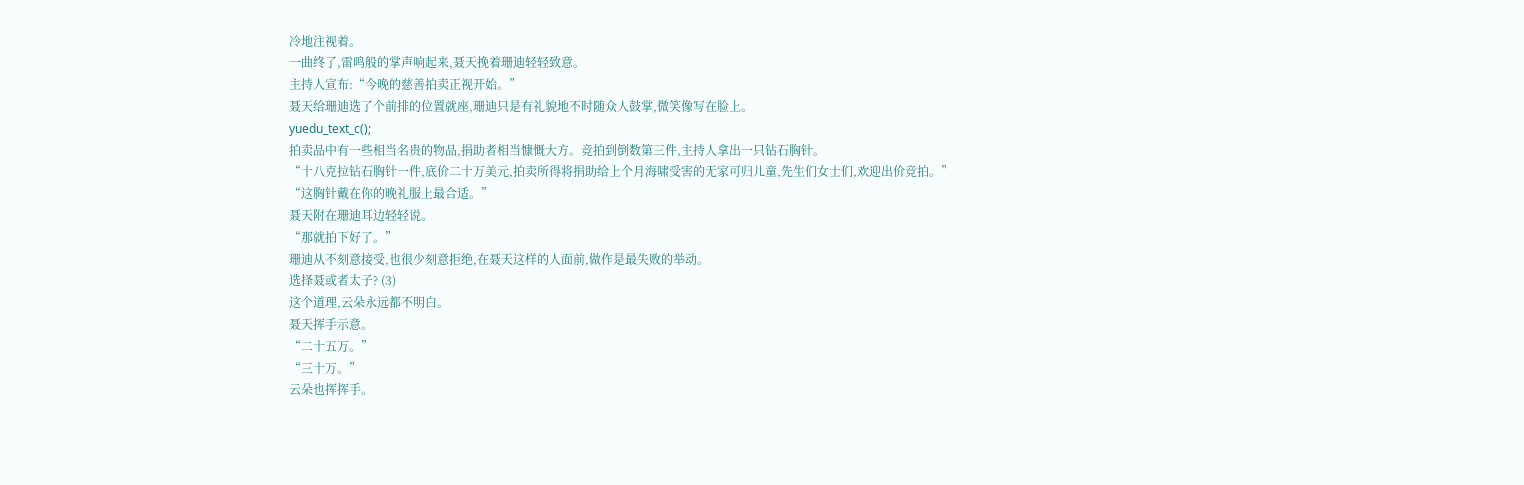冷地注视着。
一曲终了,雷鸣般的掌声响起来,聂天挽着珊迪轻轻致意。
主持人宣布:“今晚的慈善拍卖正视开始。”
聂天给珊迪选了个前排的位置就座,珊迪只是有礼貌地不时随众人鼓掌,微笑像写在脸上。
yuedu_text_c();
拍卖品中有一些相当名贵的物品,捐助者相当慷慨大方。竞拍到倒数第三件,主持人拿出一只钻石胸针。
“十八克拉钻石胸针一件,底价二十万美元,拍卖所得将捐助给上个月海啸受害的无家可归儿童,先生们女士们,欢迎出价竞拍。”
“这胸针戴在你的晚礼服上最合适。”
聂天附在珊迪耳边轻轻说。
“那就拍下好了。”
珊迪从不刻意接受,也很少刻意拒绝,在聂天这样的人面前,做作是最失败的举动。
选择聂或者太子? (3)
这个道理,云朵永远都不明白。
聂天挥手示意。
“二十五万。”
“三十万。”
云朵也挥挥手。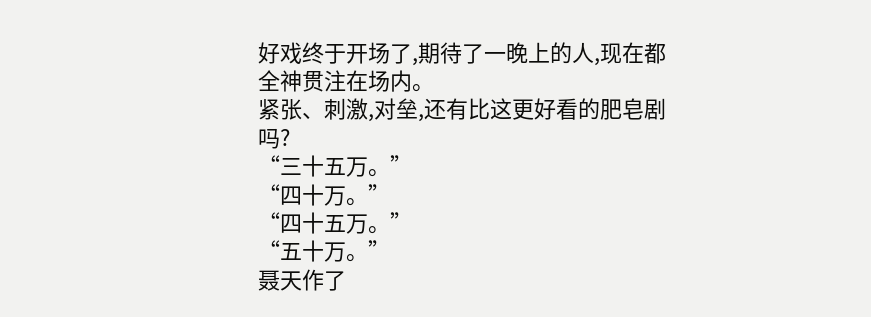好戏终于开场了,期待了一晚上的人,现在都全神贯注在场内。
紧张、刺激,对垒,还有比这更好看的肥皂剧吗?
“三十五万。”
“四十万。”
“四十五万。”
“五十万。”
聂天作了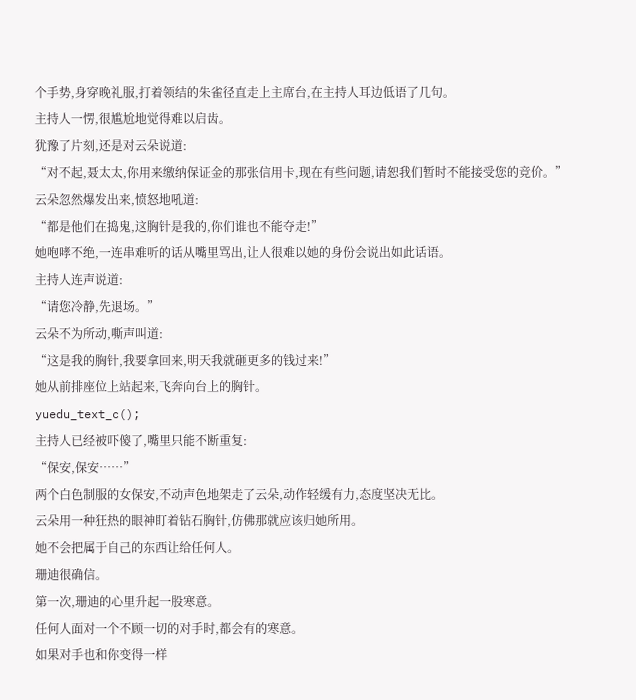个手势,身穿晚礼服,打着领结的朱雀径直走上主席台,在主持人耳边低语了几句。
主持人一愣,很尴尬地觉得难以启齿。
犹豫了片刻,还是对云朵说道:
“对不起,聂太太,你用来缴纳保证金的那张信用卡,现在有些问题,请恕我们暂时不能接受您的竞价。”
云朵忽然爆发出来,愤怒地吼道:
“都是他们在捣鬼,这胸针是我的,你们谁也不能夺走!”
她咆哮不绝,一连串难听的话从嘴里骂出,让人很难以她的身份会说出如此话语。
主持人连声说道:
“请您冷静,先退场。”
云朵不为所动,嘶声叫道:
“这是我的胸针,我要拿回来,明天我就砸更多的钱过来!”
她从前排座位上站起来,飞奔向台上的胸针。
yuedu_text_c();
主持人已经被吓傻了,嘴里只能不断重复:
“保安,保安……”
两个白色制服的女保安,不动声色地架走了云朵,动作轻缓有力,态度坚决无比。
云朵用一种狂热的眼神盯着钻石胸针,仿佛那就应该归她所用。
她不会把属于自己的东西让给任何人。
珊迪很确信。
第一次,珊迪的心里升起一股寒意。
任何人面对一个不顾一切的对手时,都会有的寒意。
如果对手也和你变得一样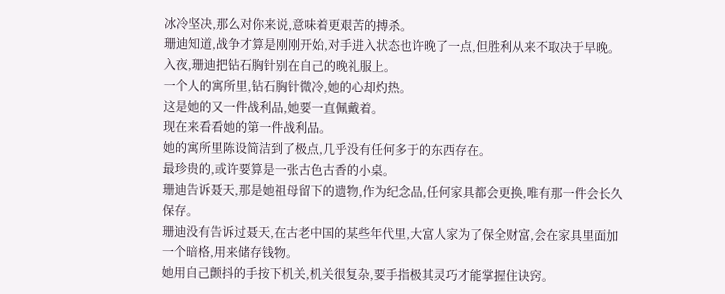冰冷坚决,那么对你来说,意味着更艰苦的搏杀。
珊迪知道,战争才算是刚刚开始,对手进入状态也许晚了一点,但胜利从来不取决于早晚。
入夜,珊迪把钻石胸针别在自己的晚礼服上。
一个人的寓所里,钻石胸针微冷,她的心却灼热。
这是她的又一件战利品,她要一直佩戴着。
现在来看看她的第一件战利品。
她的寓所里陈设简洁到了极点,几乎没有任何多于的东西存在。
最珍贵的,或许要算是一张古色古香的小桌。
珊迪告诉聂天,那是她祖母留下的遗物,作为纪念品,任何家具都会更换,唯有那一件会长久保存。
珊迪没有告诉过聂天,在古老中国的某些年代里,大富人家为了保全财富,会在家具里面加一个暗格,用来储存钱物。
她用自己颤抖的手按下机关,机关很复杂,要手指极其灵巧才能掌握住诀窍。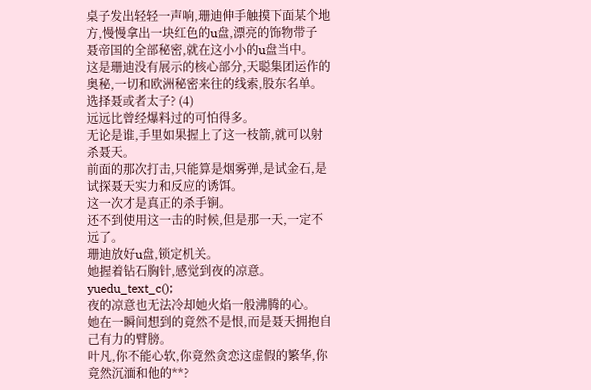桌子发出轻轻一声响,珊迪伸手触摸下面某个地方,慢慢拿出一块红色的u盘,漂亮的饰物带子
聂帝国的全部秘密,就在这小小的u盘当中。
这是珊迪没有展示的核心部分,天聪集团运作的奥秘,一切和欧洲秘密来往的线索,股东名单。
选择聂或者太子? (4)
远远比曾经爆料过的可怕得多。
无论是谁,手里如果握上了这一枝箭,就可以射杀聂天。
前面的那次打击,只能算是烟雾弹,是试金石,是试探聂天实力和反应的诱饵。
这一次才是真正的杀手锏。
还不到使用这一击的时候,但是那一天,一定不远了。
珊迪放好u盘,锁定机关。
她握着钻石胸针,感觉到夜的凉意。
yuedu_text_c();
夜的凉意也无法冷却她火焰一般沸腾的心。
她在一瞬间想到的竟然不是恨,而是聂天拥抱自己有力的臂膀。
叶凡,你不能心软,你竟然贪恋这虚假的繁华,你竟然沉湎和他的**?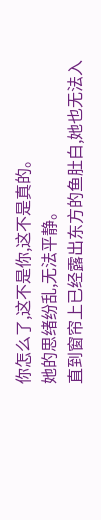你怎么了,这不是你,这不是真的。
她的思绪纷乱,无法平静。
直到窗帘上已经露出东方的鱼肚白,她也无法入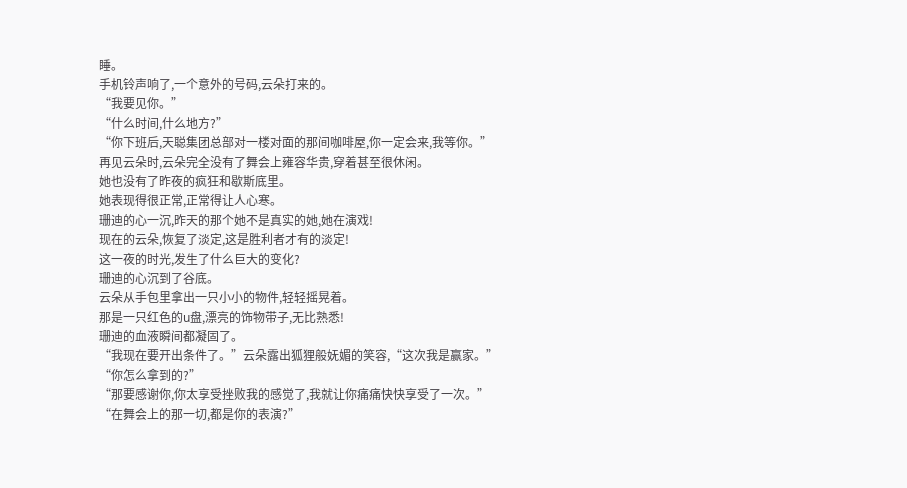睡。
手机铃声响了,一个意外的号码,云朵打来的。
“我要见你。”
“什么时间,什么地方?”
“你下班后,天聪集团总部对一楼对面的那间咖啡屋,你一定会来,我等你。”
再见云朵时,云朵完全没有了舞会上雍容华贵,穿着甚至很休闲。
她也没有了昨夜的疯狂和歇斯底里。
她表现得很正常,正常得让人心寒。
珊迪的心一沉,昨天的那个她不是真实的她,她在演戏!
现在的云朵,恢复了淡定,这是胜利者才有的淡定!
这一夜的时光,发生了什么巨大的变化?
珊迪的心沉到了谷底。
云朵从手包里拿出一只小小的物件,轻轻摇晃着。
那是一只红色的u盘,漂亮的饰物带子,无比熟悉!
珊迪的血液瞬间都凝固了。
“我现在要开出条件了。”云朵露出狐狸般妩媚的笑容,“这次我是赢家。”
“你怎么拿到的?”
“那要感谢你,你太享受挫败我的感觉了,我就让你痛痛快快享受了一次。”
“在舞会上的那一切,都是你的表演?”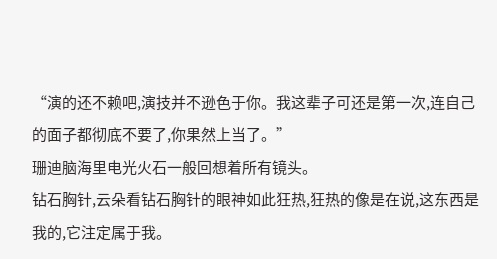“演的还不赖吧,演技并不逊色于你。我这辈子可还是第一次,连自己的面子都彻底不要了,你果然上当了。”
珊迪脑海里电光火石一般回想着所有镜头。
钻石胸针,云朵看钻石胸针的眼神如此狂热,狂热的像是在说,这东西是我的,它注定属于我。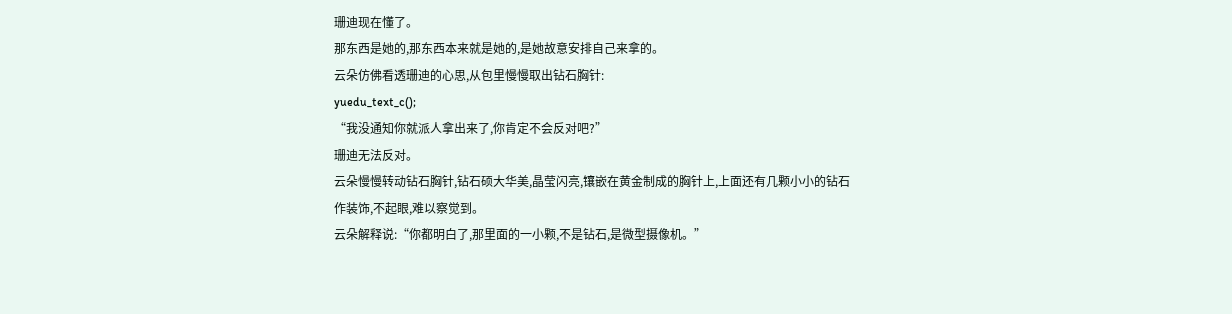珊迪现在懂了。
那东西是她的,那东西本来就是她的,是她故意安排自己来拿的。
云朵仿佛看透珊迪的心思,从包里慢慢取出钻石胸针:
yuedu_text_c();
“我没通知你就派人拿出来了,你肯定不会反对吧?”
珊迪无法反对。
云朵慢慢转动钻石胸针,钻石硕大华美,晶莹闪亮,镶嵌在黄金制成的胸针上,上面还有几颗小小的钻石作装饰,不起眼,难以察觉到。
云朵解释说:“你都明白了,那里面的一小颗,不是钻石,是微型摄像机。”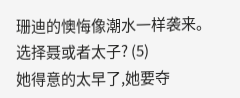珊迪的懊悔像潮水一样袭来。
选择聂或者太子? (5)
她得意的太早了,她要夺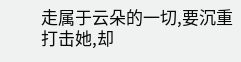走属于云朵的一切,要沉重打击她,却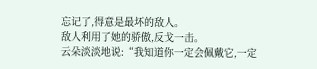忘记了,得意是最坏的敌人。
敌人利用了她的骄傲,反戈一击。
云朵淡淡地说:“我知道你一定会佩戴它,一定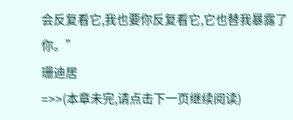会反复看它,我也要你反复看它,它也替我暴露了你。”
珊迪居
=>>(本章未完,请点击下一页继续阅读)